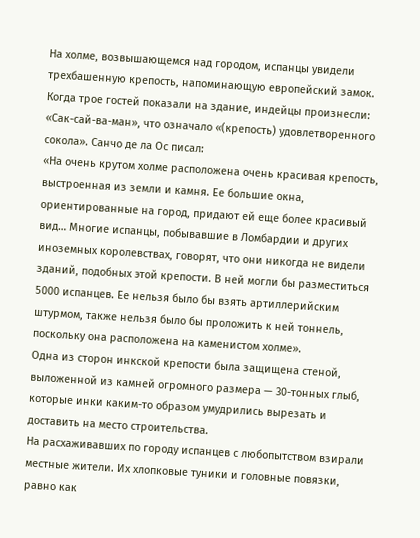На холме, возвышающемся над городом, испанцы увидели трехбашенную крепость, напоминающую европейский замок. Когда трое гостей показали на здание, индейцы произнесли: «Сак-сай-ва-ман», что означало «(крепость) удовлетворенного сокола». Санчо де ла Ос писал:
«На очень крутом холме расположена очень красивая крепость, выстроенная из земли и камня. Ее большие окна, ориентированные на город, придают ей еще более красивый вид… Многие испанцы, побывавшие в Ломбардии и других иноземных королевствах, говорят, что они никогда не видели зданий, подобных этой крепости. В ней могли бы разместиться 5000 испанцев. Ее нельзя было бы взять артиллерийским штурмом, также нельзя было бы проложить к ней тоннель, поскольку она расположена на каменистом холме».
Одна из сторон инкской крепости была защищена стеной, выложенной из камней огромного размера — 30-тонных глыб, которые инки каким-то образом умудрились вырезать и доставить на место строительства.
На расхаживавших по городу испанцев с любопытством взирали местные жители. Их хлопковые туники и головные повязки, равно как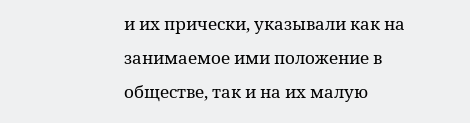и их прически, указывали как на занимаемое ими положение в обществе, так и на их малую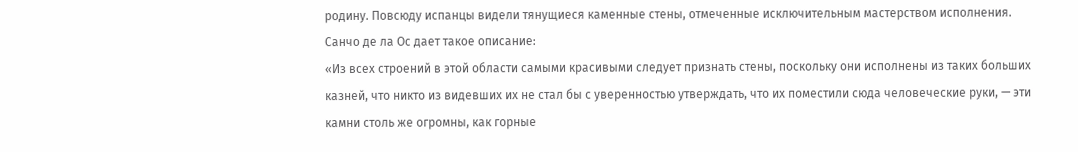родину. Повсюду испанцы видели тянущиеся каменные стены, отмеченные исключительным мастерством исполнения. Санчо де ла Ос дает такое описание:
«Из всех строений в этой области самыми красивыми следует признать стены, поскольку они исполнены из таких больших казней, что никто из видевших их не стал бы с уверенностью утверждать, что их поместили сюда человеческие руки, — эти камни столь же огромны, как горные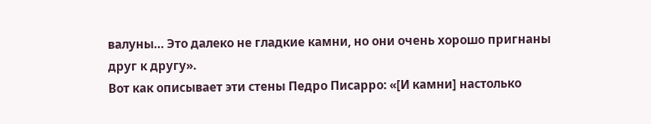валуны… Это далеко не гладкие камни, но они очень хорошо пригнаны друг к другу».
Вот как описывает эти стены Педро Писарро: «[И камни] настолько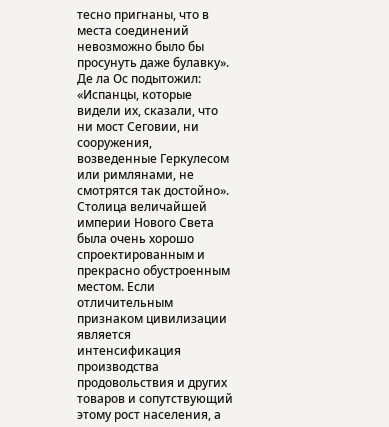тесно пригнаны, что в места соединений невозможно было бы просунуть даже булавку». Де ла Ос подытожил: «Испанцы, которые видели их, сказали, что ни мост Сеговии, ни сооружения, возведенные Геркулесом или римлянами, не смотрятся так достойно».
Столица величайшей империи Нового Света была очень хорошо спроектированным и прекрасно обустроенным местом. Если отличительным признаком цивилизации является интенсификация производства продовольствия и других товаров и сопутствующий этому рост населения, а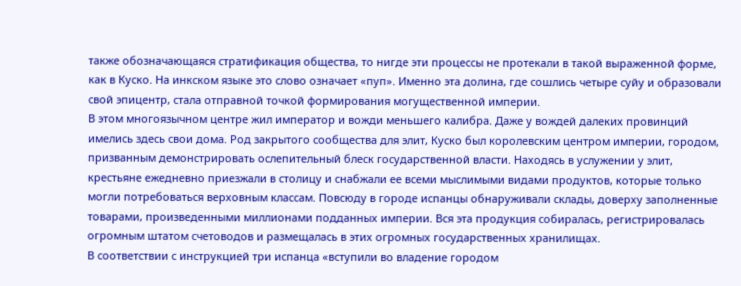также обозначающаяся стратификация общества, то нигде эти процессы не протекали в такой выраженной форме, как в Куско. На инкском языке это слово означает «пуп». Именно эта долина, где сошлись четыре суйу и образовали свой эпицентр, стала отправной точкой формирования могущественной империи.
В этом многоязычном центре жил император и вожди меньшего калибра. Даже у вождей далеких провинций имелись здесь свои дома. Род закрытого сообщества для элит, Куско был королевским центром империи, городом, призванным демонстрировать ослепительный блеск государственной власти. Находясь в услужении у элит, крестьяне ежедневно приезжали в столицу и снабжали ее всеми мыслимыми видами продуктов, которые только могли потребоваться верховным классам. Повсюду в городе испанцы обнаруживали склады, доверху заполненные товарами, произведенными миллионами подданных империи. Вся эта продукция собиралась, регистрировалась огромным штатом счетоводов и размещалась в этих огромных государственных хранилищах.
В соответствии с инструкцией три испанца «вступили во владение городом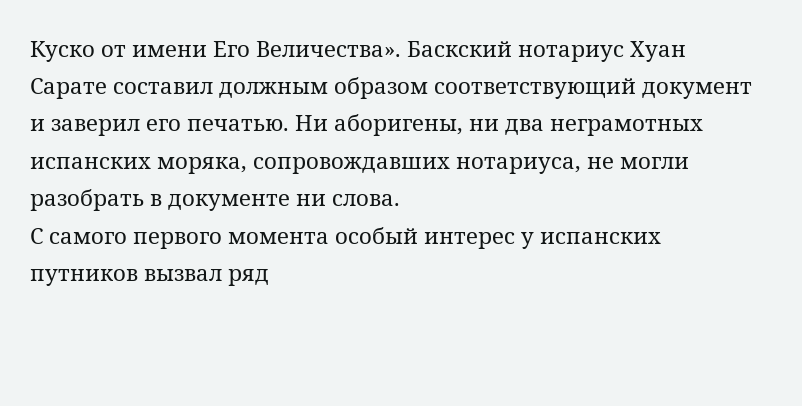Куско от имени Его Величества». Баскский нотариус Хуан Сарате составил должным образом соответствующий документ и заверил его печатью. Ни аборигены, ни два неграмотных испанских моряка, сопровождавших нотариуса, не могли разобрать в документе ни слова.
С самого первого момента особый интерес у испанских путников вызвал ряд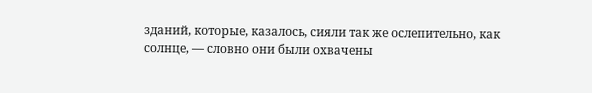зданий, которые, казалось, сияли так же ослепительно, как солнце, — словно они были охвачены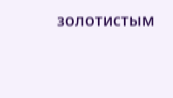золотистым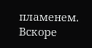пламенем. Вскоре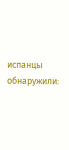испанцы обнаружили: